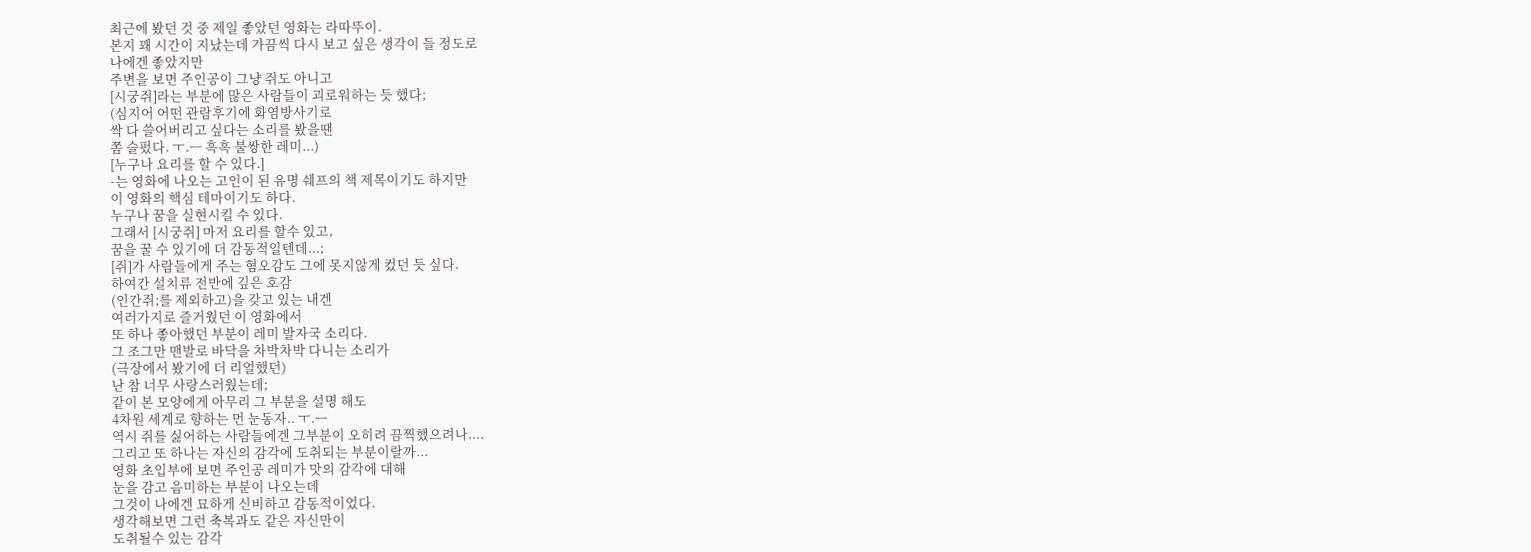최근에 봤던 것 중 제일 좋았던 영화는 라따뚜이.
본지 꽤 시간이 지났는데 가끔씩 다시 보고 싶은 생각이 들 정도로
나에겐 좋았지만
주변을 보면 주인공이 그냥 쥐도 아니고
[시궁쥐]라는 부분에 많은 사람들이 괴로워하는 듯 했다;
(심지어 어떤 관람후기에 화염방사기로
싹 다 쓸어버리고 싶다는 소리를 봤을땐
쫌 슬펐다. ㅜ.ㅡ 흑흑 불쌍한 레미...)
[누구나 요리를 할 수 있다.]
-는 영화에 나오는 고인이 된 유명 쉐프의 책 제목이기도 하지만
이 영화의 핵심 테마이기도 하다.
누구나 꿈을 실현시킬 수 있다.
그래서 [시궁쥐] 마저 요리를 할수 있고,
꿈을 꿀 수 있기에 더 감동적일텐데...;
[쥐]가 사람들에게 주는 혐오감도 그에 못지않게 컸던 듯 싶다.
하여간 설치류 전반에 깊은 호감
(인간쥐;를 제외하고)을 갖고 있는 내겐
여러가지로 즐거웠던 이 영화에서
또 하나 좋아했던 부분이 레미 발자국 소리다.
그 조그만 맨발로 바닥을 차박차박 다니는 소리가
(극장에서 봤기에 더 리얼했던)
난 참 너무 사랑스러웠는데;
같이 본 모양에게 아무리 그 부분을 설명 해도
4차원 세계로 향하는 먼 눈동자.. ㅜ.ㅡ
역시 쥐를 싫어하는 사람들에겐 그부분이 오히려 끔찍했으려나....
그리고 또 하나는 자신의 감각에 도취되는 부분이랄까...
영화 초입부에 보면 주인공 레미가 맛의 감각에 대해
눈을 감고 음미하는 부분이 나오는데
그것이 나에겐 묘하게 신비하고 감동적이었다.
생각해보면 그런 축복과도 같은 자신만이
도취될수 있는 감각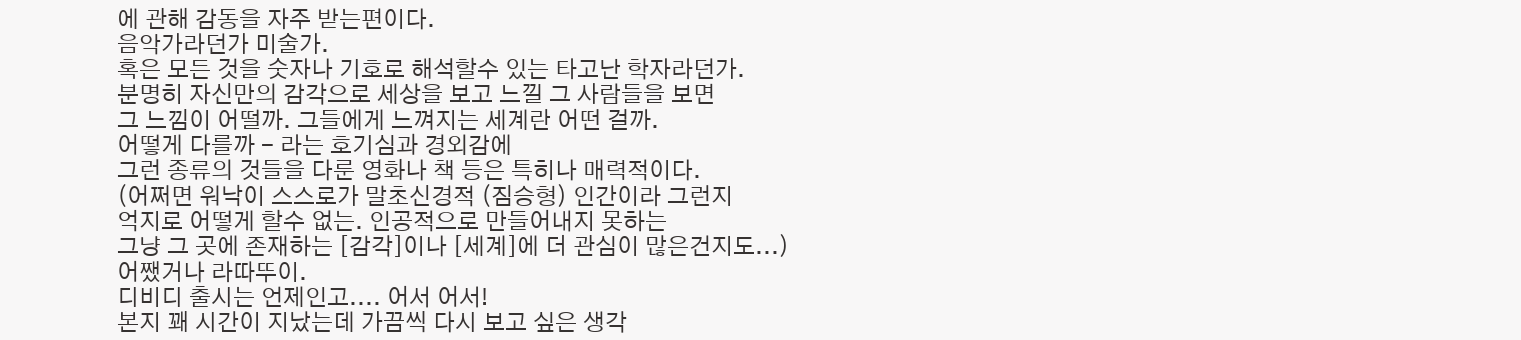에 관해 감동을 자주 받는편이다.
음악가라던가 미술가.
혹은 모든 것을 숫자나 기호로 해석할수 있는 타고난 학자라던가.
분명히 자신만의 감각으로 세상을 보고 느낄 그 사람들을 보면
그 느낌이 어떨까. 그들에게 느껴지는 세계란 어떤 걸까.
어떻게 다를까 - 라는 호기심과 경외감에
그런 종류의 것들을 다룬 영화나 책 등은 특히나 매력적이다.
(어쩌면 워낙이 스스로가 말초신경적 (짐승형) 인간이라 그런지
억지로 어떻게 할수 없는. 인공적으로 만들어내지 못하는
그냥 그 곳에 존재하는 [감각]이나 [세계]에 더 관심이 많은건지도...)
어쨌거나 라따뚜이.
디비디 출시는 언제인고.... 어서 어서!
본지 꽤 시간이 지났는데 가끔씩 다시 보고 싶은 생각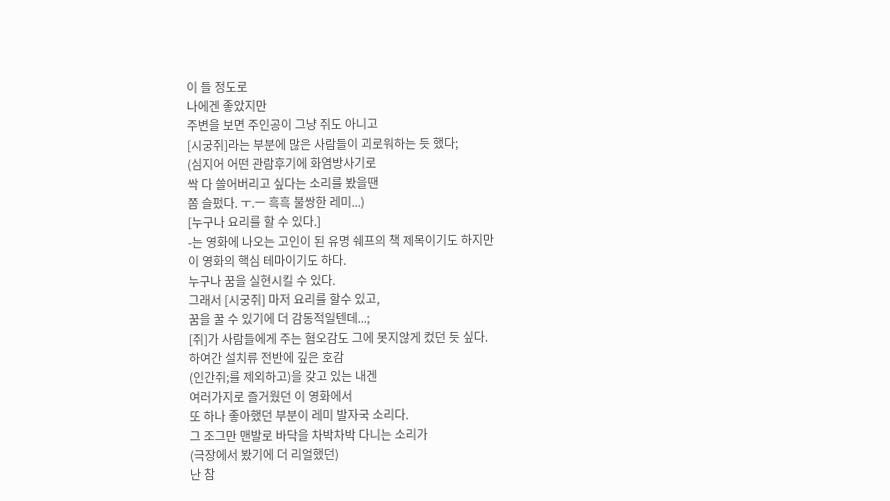이 들 정도로
나에겐 좋았지만
주변을 보면 주인공이 그냥 쥐도 아니고
[시궁쥐]라는 부분에 많은 사람들이 괴로워하는 듯 했다;
(심지어 어떤 관람후기에 화염방사기로
싹 다 쓸어버리고 싶다는 소리를 봤을땐
쫌 슬펐다. ㅜ.ㅡ 흑흑 불쌍한 레미...)
[누구나 요리를 할 수 있다.]
-는 영화에 나오는 고인이 된 유명 쉐프의 책 제목이기도 하지만
이 영화의 핵심 테마이기도 하다.
누구나 꿈을 실현시킬 수 있다.
그래서 [시궁쥐] 마저 요리를 할수 있고,
꿈을 꿀 수 있기에 더 감동적일텐데...;
[쥐]가 사람들에게 주는 혐오감도 그에 못지않게 컸던 듯 싶다.
하여간 설치류 전반에 깊은 호감
(인간쥐;를 제외하고)을 갖고 있는 내겐
여러가지로 즐거웠던 이 영화에서
또 하나 좋아했던 부분이 레미 발자국 소리다.
그 조그만 맨발로 바닥을 차박차박 다니는 소리가
(극장에서 봤기에 더 리얼했던)
난 참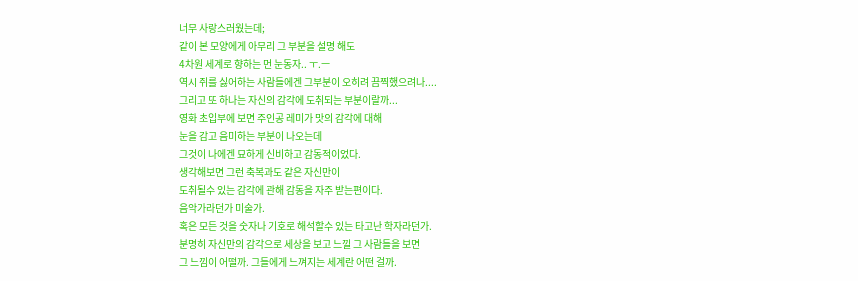너무 사랑스러웠는데;
같이 본 모양에게 아무리 그 부분을 설명 해도
4차원 세계로 향하는 먼 눈동자.. ㅜ.ㅡ
역시 쥐를 싫어하는 사람들에겐 그부분이 오히려 끔찍했으려나....
그리고 또 하나는 자신의 감각에 도취되는 부분이랄까...
영화 초입부에 보면 주인공 레미가 맛의 감각에 대해
눈을 감고 음미하는 부분이 나오는데
그것이 나에겐 묘하게 신비하고 감동적이었다.
생각해보면 그런 축복과도 같은 자신만이
도취될수 있는 감각에 관해 감동을 자주 받는편이다.
음악가라던가 미술가.
혹은 모든 것을 숫자나 기호로 해석할수 있는 타고난 학자라던가.
분명히 자신만의 감각으로 세상을 보고 느낄 그 사람들을 보면
그 느낌이 어떨까. 그들에게 느껴지는 세계란 어떤 걸까.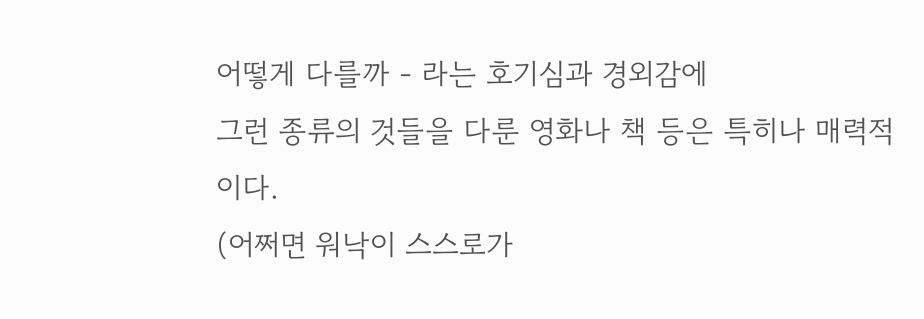어떻게 다를까 - 라는 호기심과 경외감에
그런 종류의 것들을 다룬 영화나 책 등은 특히나 매력적이다.
(어쩌면 워낙이 스스로가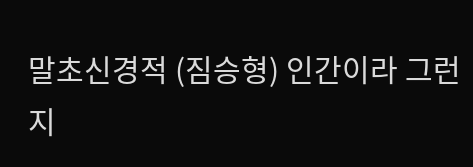말초신경적 (짐승형) 인간이라 그런지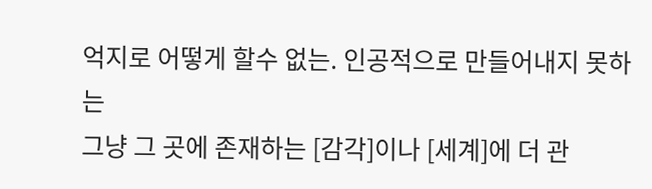억지로 어떻게 할수 없는. 인공적으로 만들어내지 못하는
그냥 그 곳에 존재하는 [감각]이나 [세계]에 더 관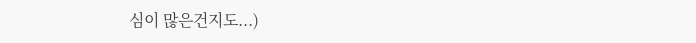심이 많은건지도...)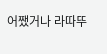어쨌거나 라따뚜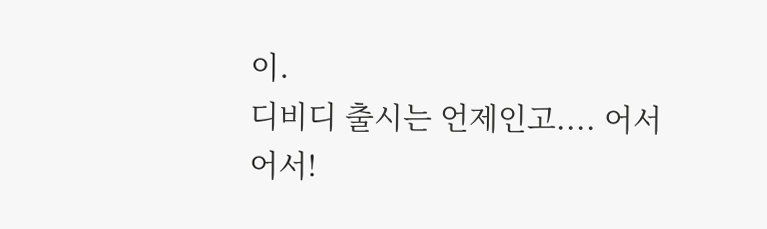이.
디비디 출시는 언제인고.... 어서 어서!